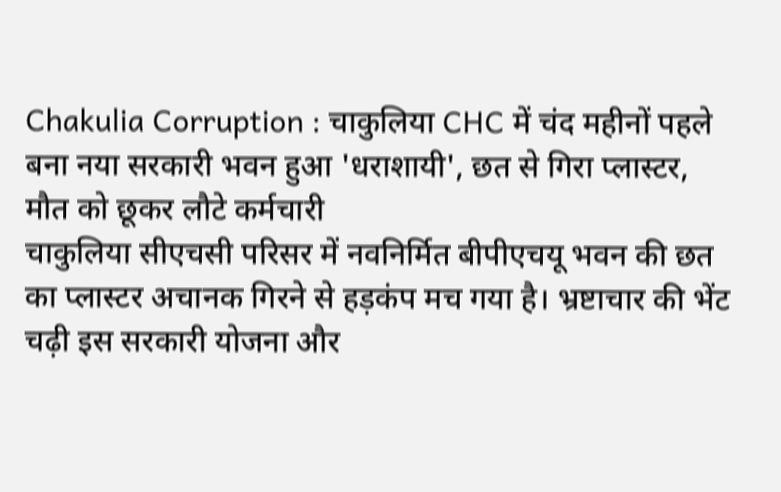Chakulia Corruption : चाकुलिया CHC में चंद महीनों पहले बना नया सरकारी भवन हुआ 'धराशायी', छत से गिरा प्लास्टर, मौत को छूकर लौटे कर्मचारी
चाकुलिया सीएचसी परिसर में नवनिर्मित बीपीएचयू भवन की छत का प्लास्टर अचानक गिरने से हड़कंप मच गया है। भ्रष्टाचार की भेंट चढ़ी इस सरकारी योजना और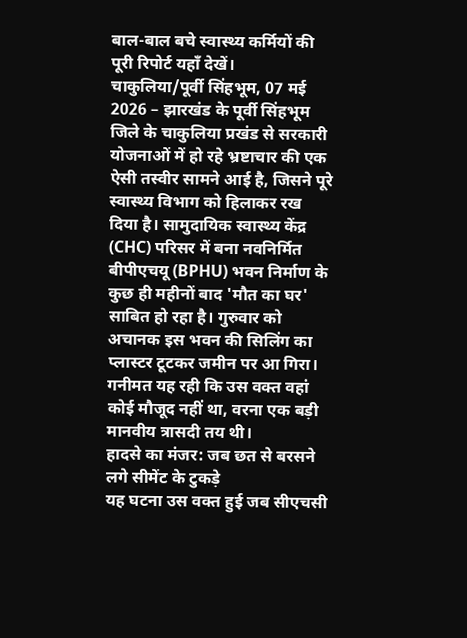बाल-बाल बचे स्वास्थ्य कर्मियों की पूरी रिपोर्ट यहाँ देखें।
चाकुलिया/पूर्वी सिंहभूम, 07 मई 2026 – झारखंड के पूर्वी सिंहभूम जिले के चाकुलिया प्रखंड से सरकारी योजनाओं में हो रहे भ्रष्टाचार की एक ऐसी तस्वीर सामने आई है, जिसने पूरे स्वास्थ्य विभाग को हिलाकर रख दिया है। सामुदायिक स्वास्थ्य केंद्र (CHC) परिसर में बना नवनिर्मित बीपीएचयू (BPHU) भवन निर्माण के कुछ ही महीनों बाद 'मौत का घर' साबित हो रहा है। गुरुवार को अचानक इस भवन की सिलिंग का प्लास्टर टूटकर जमीन पर आ गिरा। गनीमत यह रही कि उस वक्त वहां कोई मौजूद नहीं था, वरना एक बड़ी मानवीय त्रासदी तय थी।
हादसे का मंजर: जब छत से बरसने लगे सीमेंट के टुकड़े
यह घटना उस वक्त हुई जब सीएचसी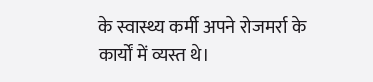के स्वास्थ्य कर्मी अपने रोजमर्रा के कार्यों में व्यस्त थे।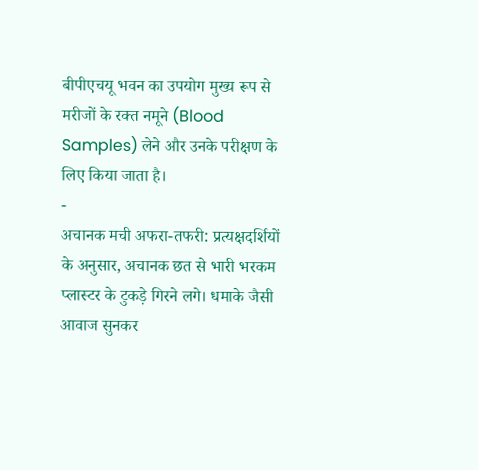बीपीएचयू भवन का उपयोग मुख्य रूप से मरीजों के रक्त नमूने (Blood Samples) लेने और उनके परीक्षण के लिए किया जाता है।
-
अचानक मची अफरा-तफरी: प्रत्यक्षदर्शियों के अनुसार, अचानक छत से भारी भरकम प्लास्टर के टुकड़े गिरने लगे। धमाके जैसी आवाज सुनकर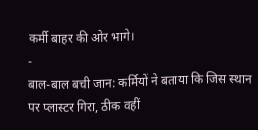कर्मी बाहर की ओर भागे।
-
बाल-बाल बची जान: कर्मियों ने बताया कि जिस स्थान पर प्लास्टर गिरा, ठीक वहीं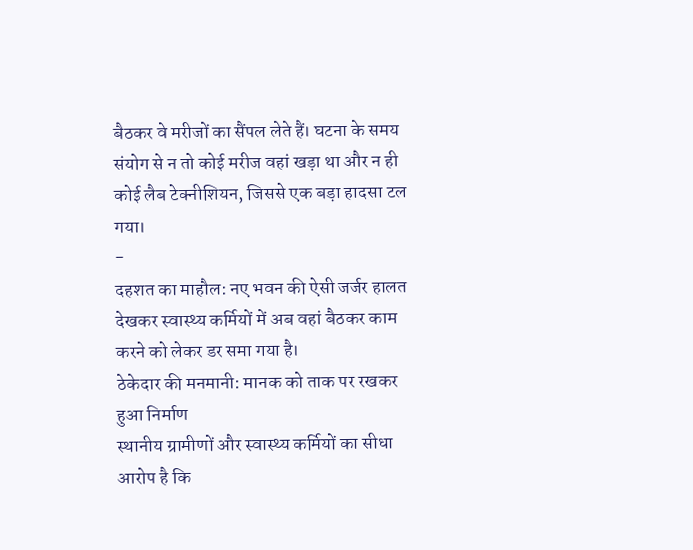बैठकर वे मरीजों का सैंपल लेते हैं। घटना के समय संयोग से न तो कोई मरीज वहां खड़ा था और न ही कोई लैब टेक्नीशियन, जिससे एक बड़ा हादसा टल गया।
-
दहशत का माहौल: नए भवन की ऐसी जर्जर हालत देखकर स्वास्थ्य कर्मियों में अब वहां बैठकर काम करने को लेकर डर समा गया है।
ठेकेदार की मनमानी: मानक को ताक पर रखकर हुआ निर्माण
स्थानीय ग्रामीणों और स्वास्थ्य कर्मियों का सीधा आरोप है कि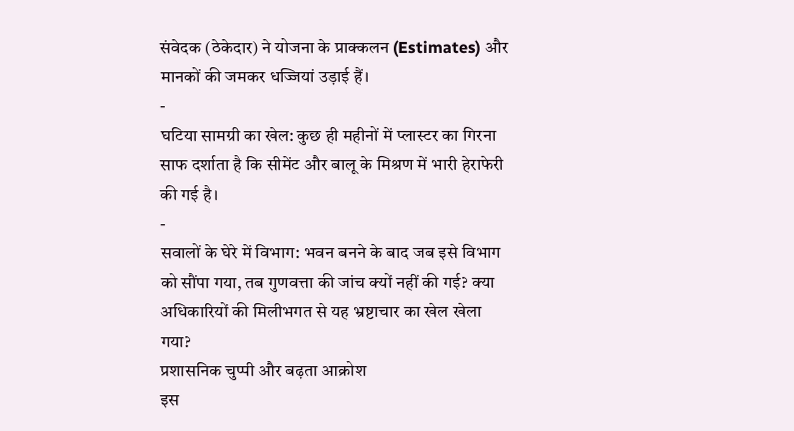संवेदक (ठेकेदार) ने योजना के प्राक्कलन (Estimates) और मानकों की जमकर धज्जियां उड़ाई हैं।
-
घटिया सामग्री का खेल: कुछ ही महीनों में प्लास्टर का गिरना साफ दर्शाता है कि सीमेंट और बालू के मिश्रण में भारी हेराफेरी की गई है।
-
सवालों के घेरे में विभाग: भवन बनने के बाद जब इसे विभाग को सौंपा गया, तब गुणवत्ता की जांच क्यों नहीं की गई? क्या अधिकारियों की मिलीभगत से यह भ्रष्टाचार का खेल खेला गया?
प्रशासनिक चुप्पी और बढ़ता आक्रोश
इस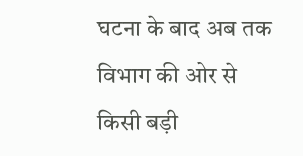घटना के बाद अब तक विभाग की ओर से किसी बड़ी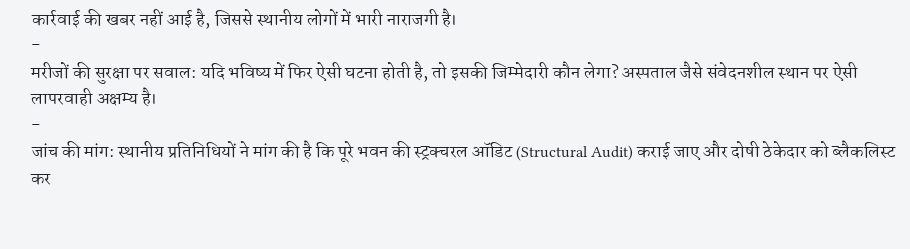कार्रवाई की खबर नहीं आई है, जिससे स्थानीय लोगों में भारी नाराजगी है।
-
मरीजों की सुरक्षा पर सवाल: यदि भविष्य में फिर ऐसी घटना होती है, तो इसकी जिम्मेदारी कौन लेगा? अस्पताल जैसे संवेदनशील स्थान पर ऐसी लापरवाही अक्षम्य है।
-
जांच की मांग: स्थानीय प्रतिनिधियों ने मांग की है कि पूरे भवन की स्ट्रक्चरल ऑडिट (Structural Audit) कराई जाए और दोषी ठेकेदार को ब्लैकलिस्ट कर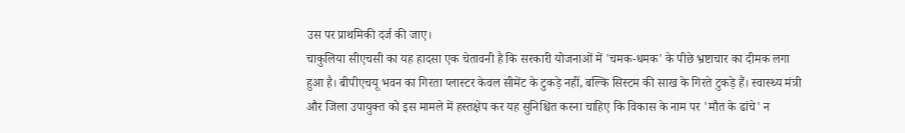उस पर प्राथमिकी दर्ज की जाए।
चाकुलिया सीएचसी का यह हादसा एक चेतावनी है कि सरकारी योजनाओं में 'चमक-धमक' के पीछे भ्रष्टाचार का दीमक लगा हुआ है। बीपीएचयू भवन का गिरता प्लास्टर केवल सीमेंट के टुकड़े नहीं, बल्कि सिस्टम की साख के गिरते टुकड़े हैं। स्वास्थ्य मंत्री और जिला उपायुक्त को इस मामले में हस्तक्षेप कर यह सुनिश्चित करना चाहिए कि विकास के नाम पर 'मौत के ढांचे' न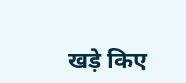खड़े किए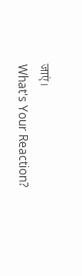जाएं।
What's Your Reaction?